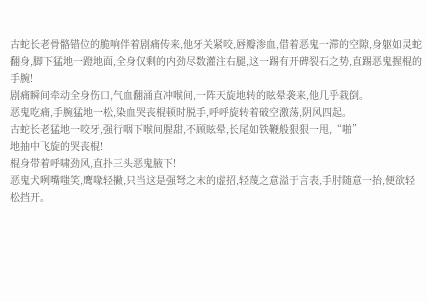古蛇长老骨骼错位的脆响伴着剧痛传来,他牙关紧咬,唇瓣渗血,借着恶鬼一滞的空隙,身躯如灵蛇翻身,脚下猛地一蹬地面,全身仅剩的内劲尽数灌注右腿,这一踢有开碑裂石之势,直踢恶鬼握棍的手腕!
剧痛瞬间牵动全身伤口,气血翻涌直冲喉间,一阵天旋地转的眩晕袭来,他几乎栽倒。
恶鬼吃痛,手腕猛地一松,染血哭丧棍顿时脱手,呼呼旋转着破空激荡,阴风四起。
古蛇长老猛地一咬牙,强行咽下喉间腥甜,不顾眩晕,长尾如铁鞭般狠狠一甩,“啪”
地抽中飞旋的哭丧棍!
棍身带着呼啸劲风,直扑三头恶鬼腋下!
恶鬼犬咧嘴嗤笑,鹰喙轻撇,只当这是强弩之末的虚招,轻蔑之意溢于言表,手肘随意一抬,便欲轻松挡开。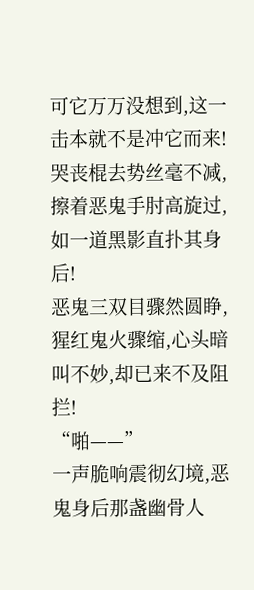可它万万没想到,这一击本就不是冲它而来!
哭丧棍去势丝毫不减,擦着恶鬼手肘高旋过,如一道黑影直扑其身后!
恶鬼三双目骤然圆睁,猩红鬼火骤缩,心头暗叫不妙,却已来不及阻拦!
“啪——”
一声脆响震彻幻境,恶鬼身后那盏幽骨人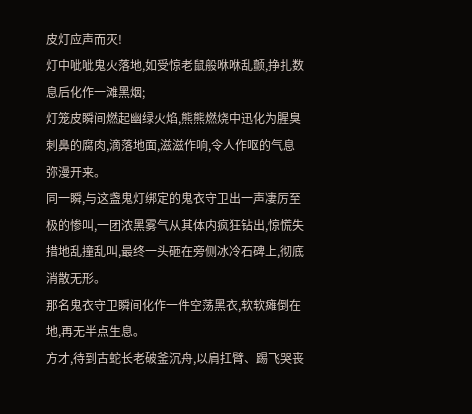皮灯应声而灭!
灯中呲呲鬼火落地,如受惊老鼠般咻咻乱颤,挣扎数息后化作一滩黑烟;
灯笼皮瞬间燃起幽绿火焰,熊熊燃烧中迅化为腥臭刺鼻的腐肉,滴落地面,滋滋作响,令人作呕的气息弥漫开来。
同一瞬,与这盏鬼灯绑定的鬼衣守卫出一声凄厉至极的惨叫,一团浓黑雾气从其体内疯狂钻出,惊慌失措地乱撞乱叫,最终一头砸在旁侧冰冷石碑上,彻底消散无形。
那名鬼衣守卫瞬间化作一件空荡黑衣,软软瘫倒在地,再无半点生息。
方才,待到古蛇长老破釜沉舟,以肩扛臂、踢飞哭丧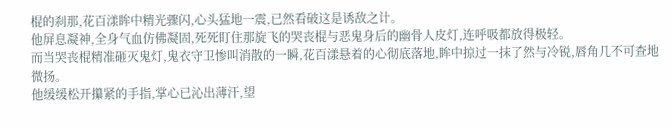棍的刹那,花百漾眸中精光骤闪,心头猛地一震,已然看破这是诱敌之计。
他屏息凝神,全身气血仿佛凝固,死死盯住那旋飞的哭丧棍与恶鬼身后的幽骨人皮灯,连呼吸都放得极轻。
而当哭丧棍精准砸灭鬼灯,鬼衣守卫惨叫消散的一瞬,花百漾悬着的心彻底落地,眸中掠过一抹了然与冷锐,唇角几不可查地微扬。
他缓缓松开攥紧的手指,掌心已沁出薄汗,望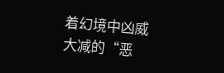着幻境中凶威大减的“恶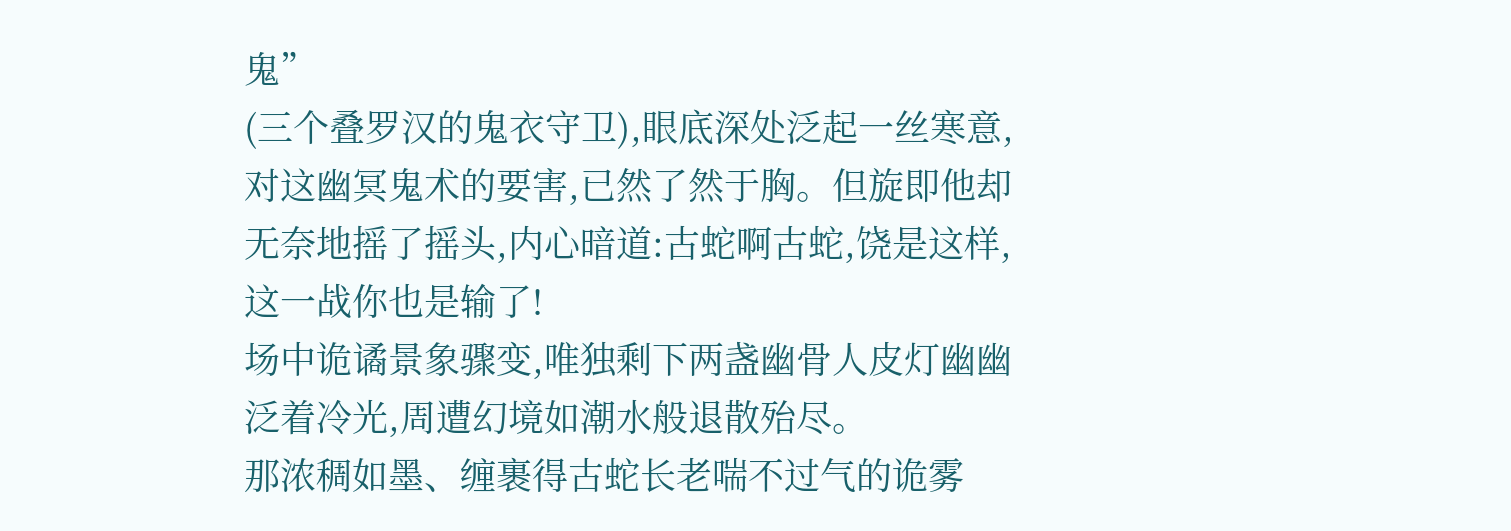鬼”
(三个叠罗汉的鬼衣守卫),眼底深处泛起一丝寒意,对这幽冥鬼术的要害,已然了然于胸。但旋即他却无奈地摇了摇头,内心暗道:古蛇啊古蛇,饶是这样,这一战你也是输了!
场中诡谲景象骤变,唯独剩下两盏幽骨人皮灯幽幽泛着冷光,周遭幻境如潮水般退散殆尽。
那浓稠如墨、缠裹得古蛇长老喘不过气的诡雾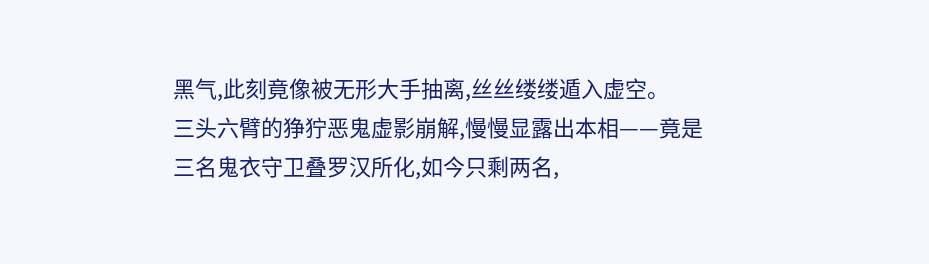黑气,此刻竟像被无形大手抽离,丝丝缕缕遁入虚空。
三头六臂的狰狞恶鬼虚影崩解,慢慢显露出本相——竟是三名鬼衣守卫叠罗汉所化,如今只剩两名,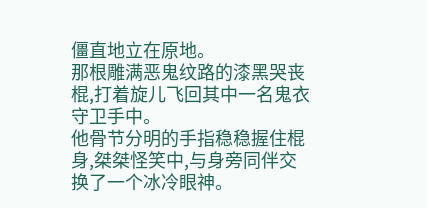僵直地立在原地。
那根雕满恶鬼纹路的漆黑哭丧棍,打着旋儿飞回其中一名鬼衣守卫手中。
他骨节分明的手指稳稳握住棍身,桀桀怪笑中,与身旁同伴交换了一个冰冷眼神。